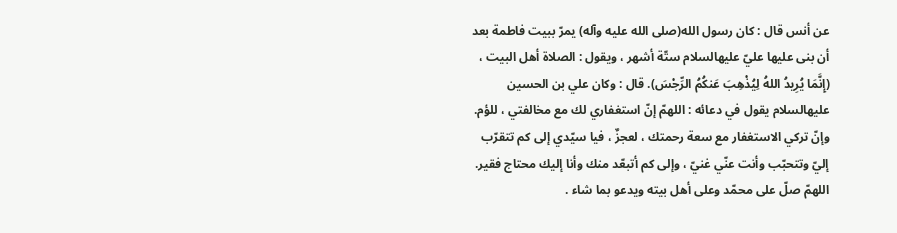عن أنس قال : كان رسول الله(صلى الله عليه وآله) يمرّ ببيت فاطمة بعد أن بنى عليها عليّ عليهالسلام ستّة أشهر ، ويقول : الصلاة أهل البيت ، (إِنَّمَا يُرِيدُ اللهُ لِيُذْهِبَ عَنكُمُ الرِّجْسَ). قال : وكان علي بن الحسين عليهالسلام يقول في دعائه : اللهمّ إنّ استغفاري لك مع مخالفتي ، للؤم. وإنّ تركي الاستغفار مع سعة رحمتك ، لعجزٌ ، فيا سيّدي إلى كم تتقرّب إليّ وتتحبّب وأنت عنّي غنيّ ، وإلى كم أتبعّد منك وأنا إليك محتاج فقير. اللهمّ صلّ على محمّد وعلى أهل بيته ويدعو بما شاء .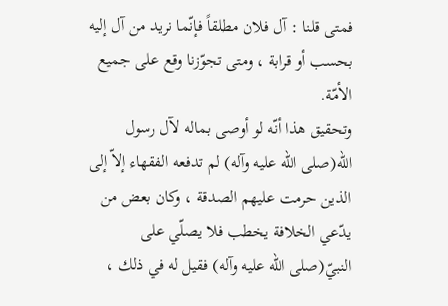فمتى قلنا : آل فلان مطلقاً فإنّما نريد من آل إليه بحسب أو قرابة ، ومتى تجوّزنا وقع على جميع الأمّة.
وتحقيق هذا أنّه لو أوصى بماله لآل رسول الله(صلى الله عليه وآله) لم تدفعه الفقهاء إلاّ إلى الذين حرمت عليهم الصدقة ، وكان بعض من يدّعي الخلافة يخطب فلا يصلّي على النبيّ(صلى الله عليه وآله) فقيل له في ذلك ،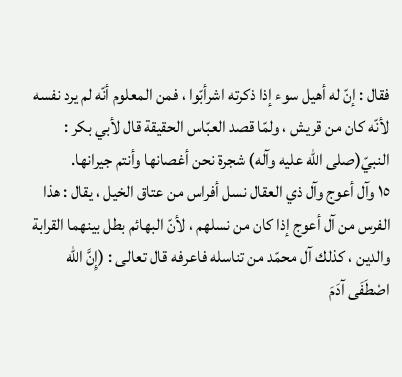فقال : إنّ له أهيل سوء إذا ذكرته اشرأبّوا ، فمن المعلوم أنّه لم يرد نفسه لأنّه كان من قريش ، ولمّا قصد العبّاس الحقيقة قال لأبي بكر : النبيّ(صلى الله عليه وآله) شجرة نحن أغصانها وأنتم جيرانها.
١٥ وآل أعوج وآل ذي العقال نسل أفراس من عتاق الخيل ، يقال : هذا الفرس من آل أعوج إذا كان من نسلهم ، لأنّ البهائم بطل بينهما القرابة والدين ، كذلك آل محمّد من تناسله فاعرفه قال تعالى : (إِنَّ الله اصْطَفَى آدَمَ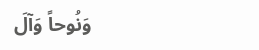وَنُوحاً وَآلَ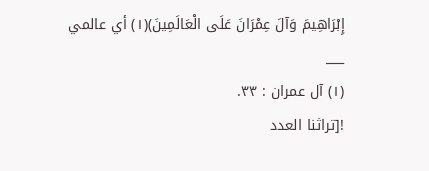إِبْرَاهِيمَ وَآلَ عِمْرَانَ عَلَى الْعَالَمِينَ)(١) أي عالمي
___
(١) آل عمران : ٣٣.
![تراثنا العدد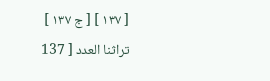[ ١٣٧ ] [ ج ١٣٧ ] تراثنا العدد [ 137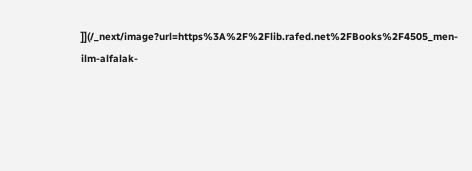]](/_next/image?url=https%3A%2F%2Flib.rafed.net%2FBooks%2F4505_men-ilm-alfalak-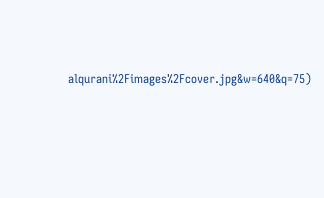alqurani%2Fimages%2Fcover.jpg&w=640&q=75)